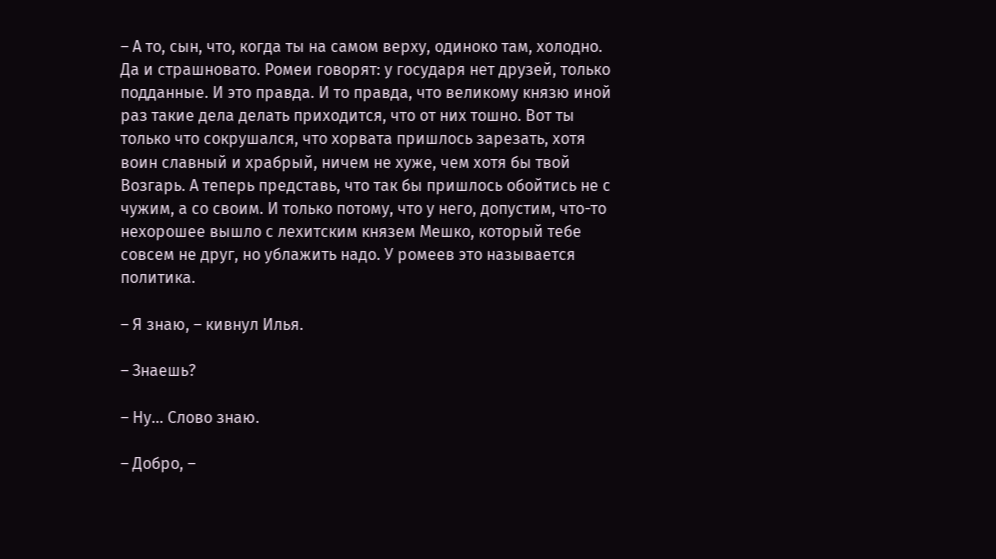– А то, сын, что, когда ты на самом верху, одиноко там, холодно. Да и страшновато. Ромеи говорят: у государя нет друзей, только подданные. И это правда. И то правда, что великому князю иной раз такие дела делать приходится, что от них тошно. Вот ты только что сокрушался, что хорвата пришлось зарезать, хотя воин славный и храбрый, ничем не хуже, чем хотя бы твой Возгарь. А теперь представь, что так бы пришлось обойтись не с чужим, а со своим. И только потому, что у него, допустим, что-то нехорошее вышло с лехитским князем Мешко, который тебе совсем не друг, но ублажить надо. У ромеев это называется политика.

– Я знаю, – кивнул Илья.

– Знаешь?

– Ну… Слово знаю.

– Добро, –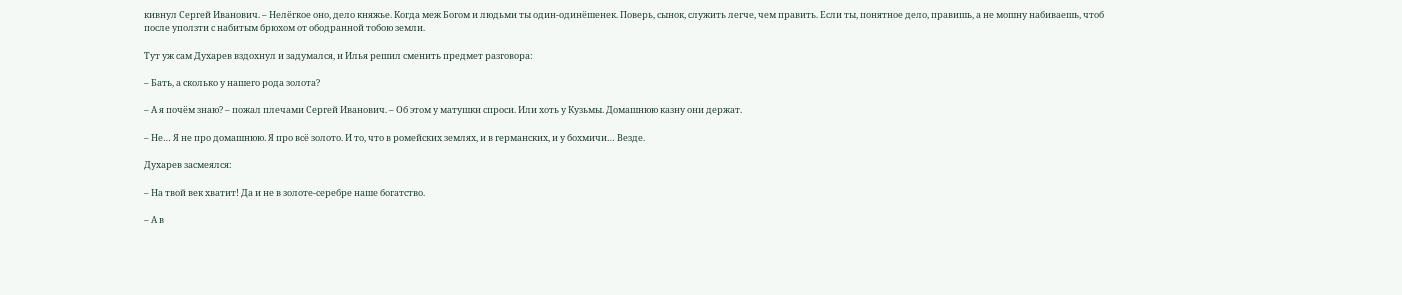кивнул Сергей Иванович. – Нелёгкое оно, дело княжье. Когда меж Богом и людьми ты один-одинёшенек. Поверь, сынок, служить легче, чем править. Если ты, понятное дело, правишь, а не мошну набиваешь, чтоб после уползти с набитым брюхом от ободранной тобою земли.

Тут уж сам Духарев вздохнул и задумался, и Илья решил сменить предмет разговора:

– Бать, а сколько у нашего рода золота?

– А я почём знаю? – пожал плечами Сергей Иванович. – Об этом у матушки спроси. Или хоть у Кузьмы. Домашнюю казну они держат.

– Не… Я не про домашнюю. Я про всё золото. И то, что в ромейских землях, и в германских, и у бохмичи… Везде.

Духарев засмеялся:

– На твой век хватит! Да и не в золоте-серебре наше богатство.

– А в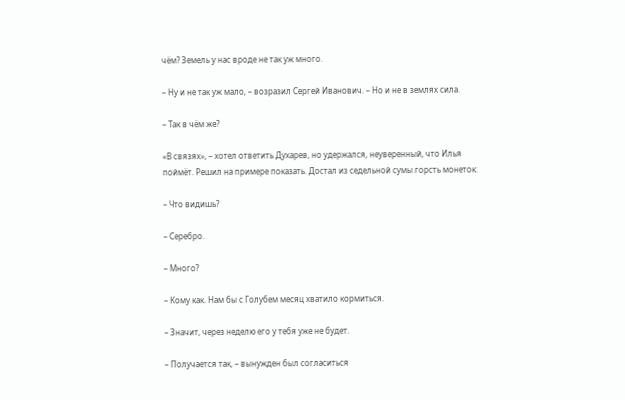чём? Земель у нас вроде не так уж много.

– Ну и не так уж мало, – возразил Сергей Иванович. – Но и не в землях сила.

– Так в чём же?

«В связях», – хотел ответить Духарев, но удержался, неуверенный, что Илья поймёт. Решил на примере показать. Достал из седельной сумы горсть монеток:

– Что видишь?

– Серебро.

– Много?

– Кому как. Нам бы с Голубем месяц хватило кормиться.

– Значит, через неделю его у тебя уже не будет.

– Получается так, – вынужден был согласиться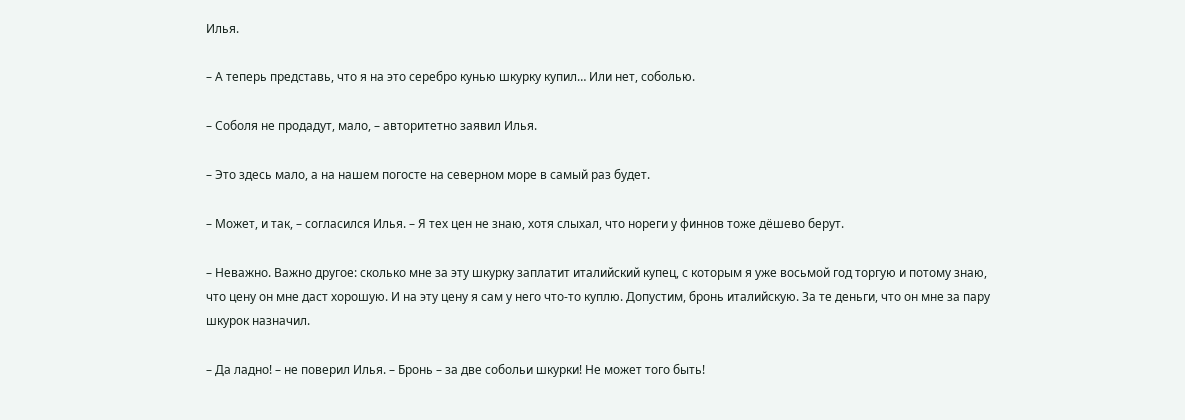Илья.

– А теперь представь, что я на это серебро кунью шкурку купил… Или нет, соболью.

– Соболя не продадут, мало, – авторитетно заявил Илья.

– Это здесь мало, а на нашем погосте на северном море в самый раз будет.

– Может, и так, – согласился Илья. – Я тех цен не знаю, хотя слыхал, что нореги у финнов тоже дёшево берут.

– Неважно. Важно другое: сколько мне за эту шкурку заплатит италийский купец, с которым я уже восьмой год торгую и потому знаю, что цену он мне даст хорошую. И на эту цену я сам у него что-то куплю. Допустим, бронь италийскую. За те деньги, что он мне за пару шкурок назначил.

– Да ладно! – не поверил Илья. – Бронь – за две собольи шкурки! Не может того быть!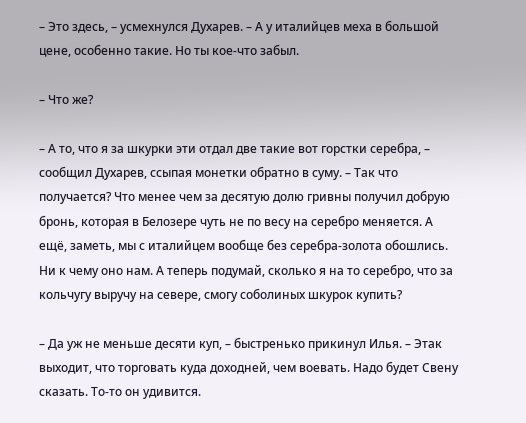– Это здесь, – усмехнулся Духарев. – А у италийцев меха в большой цене, особенно такие. Но ты кое-что забыл.

– Что же?

– А то, что я за шкурки эти отдал две такие вот горстки серебра, – сообщил Духарев, ссыпая монетки обратно в суму. – Так что получается? Что менее чем за десятую долю гривны получил добрую бронь, которая в Белозере чуть не по весу на серебро меняется. А ещё, заметь, мы с италийцем вообще без серебра-золота обошлись. Ни к чему оно нам. А теперь подумай, сколько я на то серебро, что за кольчугу выручу на севере, смогу соболиных шкурок купить?

– Да уж не меньше десяти куп, – быстренько прикинул Илья. – Этак выходит, что торговать куда доходней, чем воевать. Надо будет Свену сказать. То-то он удивится.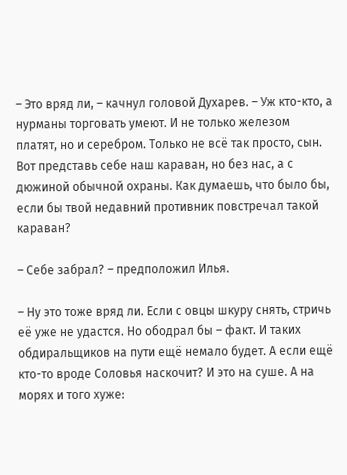– Это вряд ли, – качнул головой Духарев. – Уж кто-кто, а нурманы торговать умеют. И не только железом платят, но и серебром. Только не всё так просто, сын. Вот представь себе наш караван, но без нас, а с дюжиной обычной охраны. Как думаешь, что было бы, если бы твой недавний противник повстречал такой караван?

– Себе забрал? – предположил Илья.

– Ну это тоже вряд ли. Если с овцы шкуру снять, стричь её уже не удастся. Но ободрал бы – факт. И таких обдиральщиков на пути ещё немало будет. А если ещё кто-то вроде Соловья наскочит? И это на суше. А на морях и того хуже: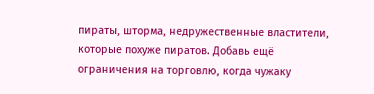пираты, шторма, недружественные властители, которые похуже пиратов. Добавь ещё ограничения на торговлю, когда чужаку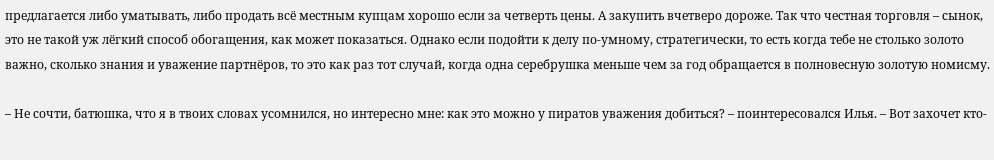предлагается либо уматывать, либо продать всё местным купцам хорошо если за четверть цены. А закупить вчетверо дороже. Так что честная торговля – сынок, это не такой уж лёгкий способ обогащения, как может показаться. Однако если подойти к делу по-умному, стратегически, то есть когда тебе не столько золото важно, сколько знания и уважение партнёров, то это как раз тот случай, когда одна серебрушка меньше чем за год обращается в полновесную золотую номисму.

– Не сочти, батюшка, что я в твоих словах усомнился, но интересно мне: как это можно у пиратов уважения добиться? – поинтересовался Илья. – Вот захочет кто-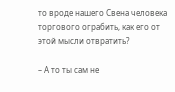то вроде нашего Свена человека торгового ограбить, как его от этой мысли отвратить?

– А то ты сам не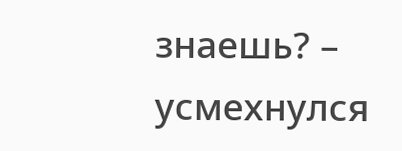знаешь? – усмехнулся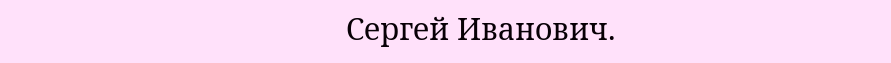Сергей Иванович.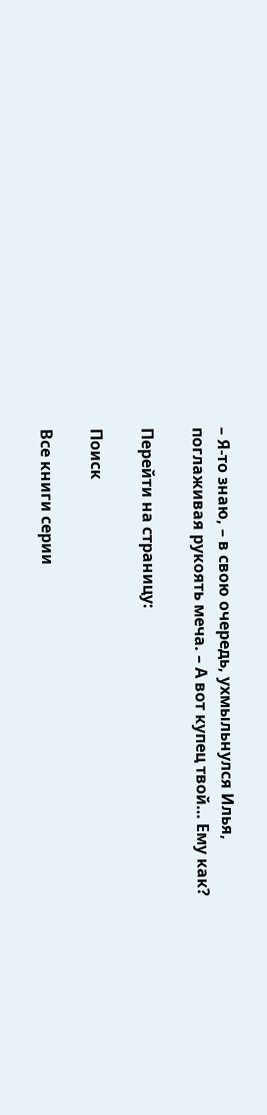– Я-то знаю, – в свою очередь, ухмыльнулся Илья, поглаживая рукоять меча. – А вот купец твой… Ему как?

Перейти на страницу:

Поиск

Все книги серии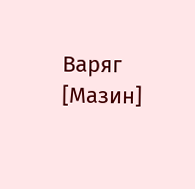Варяг [Мазин]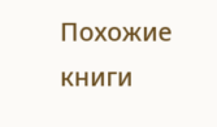Похожие книги